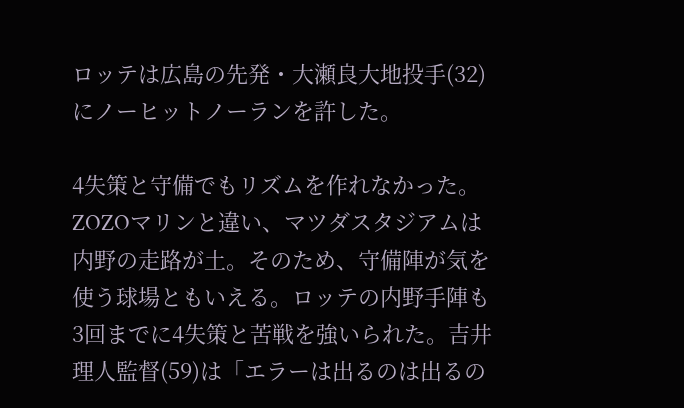ロッテは広島の先発・大瀬良大地投手(32)にノーヒットノーランを許した。

4失策と守備でもリズムを作れなかった。ZOZOマリンと違い、マツダスタジアムは内野の走路が土。そのため、守備陣が気を使う球場ともいえる。ロッテの内野手陣も3回までに4失策と苦戦を強いられた。吉井理人監督(59)は「エラーは出るのは出るの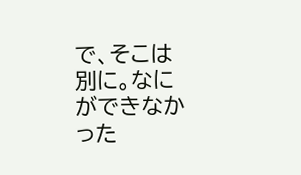で、そこは別に。なにができなかった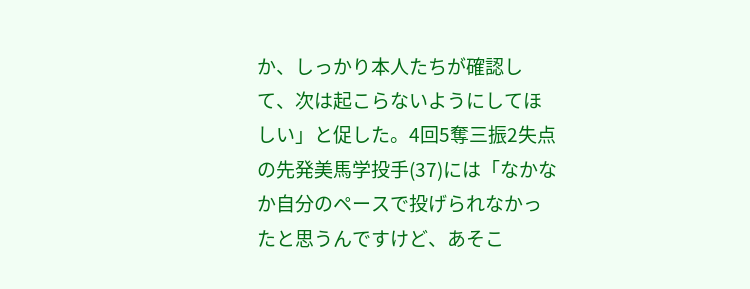か、しっかり本人たちが確認して、次は起こらないようにしてほしい」と促した。4回5奪三振2失点の先発美馬学投手(37)には「なかなか自分のペースで投げられなかったと思うんですけど、あそこ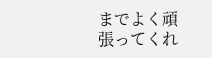までよく頑張ってくれ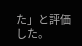た」と評価した。